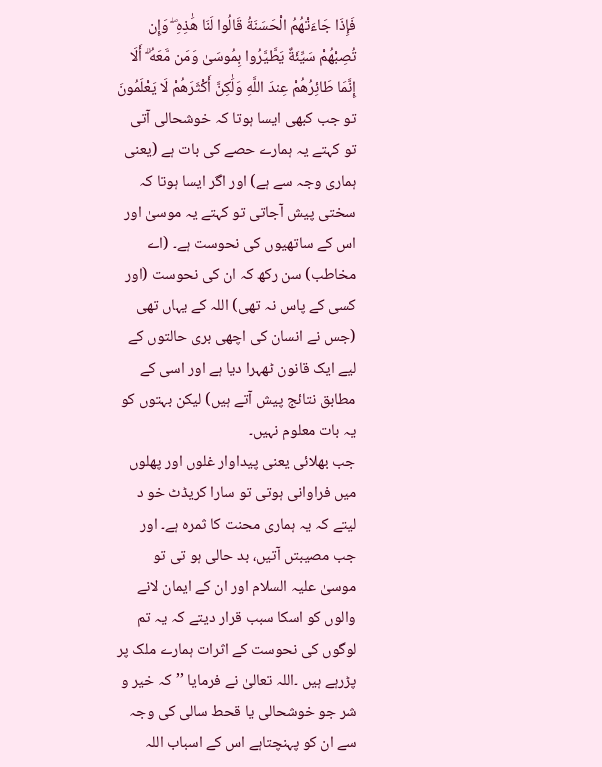فَإِذَا جَاءَتْهُمُ الْحَسَنَةُ قَالُوا لَنَا هَٰذِهِ ۖ وَإِن تُصِبْهُمْ سَيِّئَةٌ يَطَّيَّرُوا بِمُوسَىٰ وَمَن مَّعَهُ ۗ أَلَا إِنَّمَا طَائِرُهُمْ عِندَ اللَّهِ وَلَٰكِنَّ أَكْثَرَهُمْ لَا يَعْلَمُونَ
تو جب کبھی ایسا ہوتا کہ خوشحالی آتی تو کہتے یہ ہمارے حصے کی بات ہے (یعنی ہماری وجہ سے ہے) اور اگر ایسا ہوتا کہ سختی پیش آجاتی تو کہتے یہ موسیٰ اور اس کے ساتھیوں کی نحوست ہے۔ (اے مخاطب) سن رکھ کہ ان کی نحوست (اور کسی کے پاس نہ تھی) اللہ کے یہاں تھی (جس نے انسان کی اچھی بری حالتوں کے لیے ایک قانون ٹھہرا دیا ہے اور اسی کے مطابق نتائج پیش آتے ہیں) لیکن بہتوں کو یہ بات معلوم نہیں۔
جب بھلائی یعنی پیداوار غلوں اور پھلوں میں فراوانی ہوتی تو سارا کریڈٹ خو د لیتے کہ یہ ہماری محنت کا ثمرہ ہے۔ اور جب مصیبتں آتیں، بد حالی ہو تی تو موسیٰ علیہ السلام اور ان کے ایمان لانے والوں کو اسکا سبب قرار دیتے کہ یہ تم لوگوں کی نحوست کے اثرات ہمارے ملک پر پڑرہے ہیں ۔اللہ تعالیٰ نے فرمایا ’’ کہ خیر و شر جو خوشحالی یا قحط سالی کی وجہ سے ان کو پہنچتاہے اس کے اسباب اللہ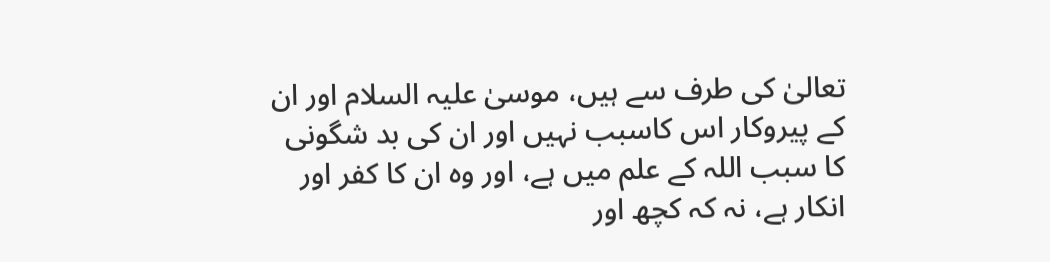تعالیٰ کی طرف سے ہیں، موسیٰ علیہ السلام اور ان کے پیروکار اس کاسبب نہیں اور ان کی بد شگونی کا سبب اللہ کے علم میں ہے، اور وہ ان کا کفر اور انکار ہے، نہ کہ کچھ اور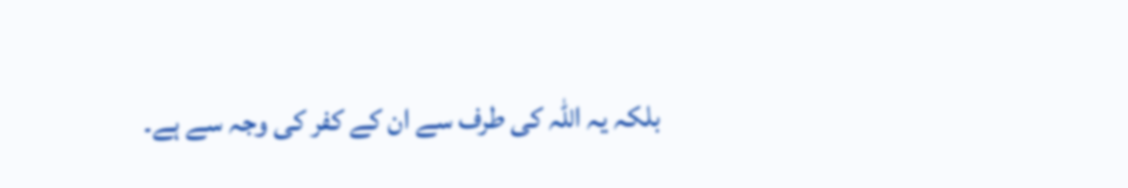بلكہ یہ اللہ کی طرف سے ان کے کفر کی وجہ سے ہے۔